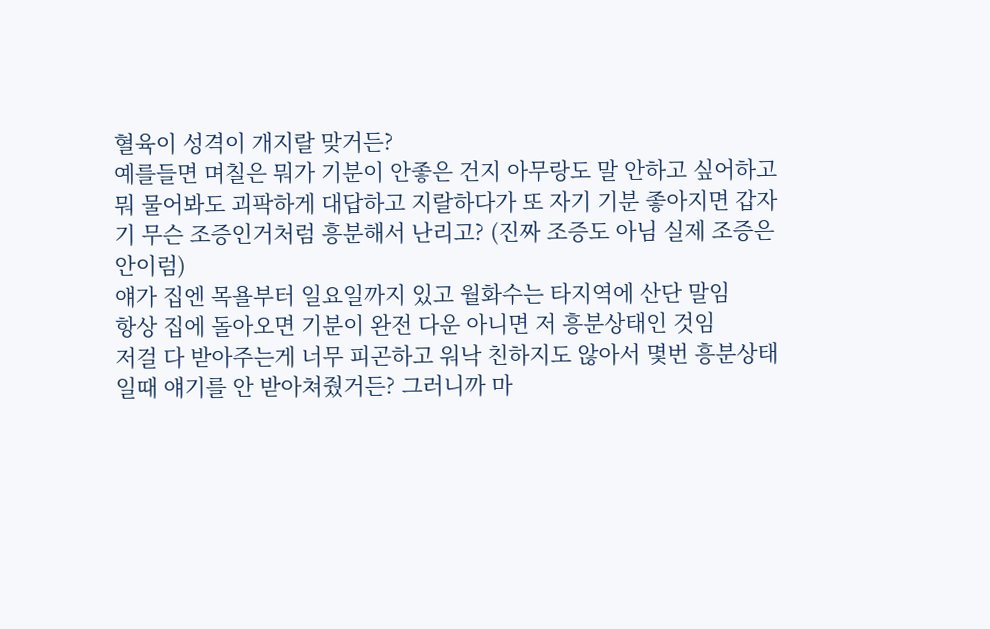혈육이 성격이 개지랄 맞거든?
예를들면 며칠은 뭐가 기분이 안좋은 건지 아무랑도 말 안하고 싶어하고 뭐 물어봐도 괴팍하게 대답하고 지랄하다가 또 자기 기분 좋아지면 갑자기 무슨 조증인거처럼 흥분해서 난리고? (진짜 조증도 아님 실제 조증은 안이럼)
얘가 집엔 목욜부터 일요일까지 있고 월화수는 타지역에 산단 말임
항상 집에 돌아오면 기분이 완전 다운 아니면 저 흥분상태인 것임
저걸 다 받아주는게 너무 피곤하고 워낙 친하지도 않아서 몇번 흥분상태일때 얘기를 안 받아쳐줬거든? 그러니까 마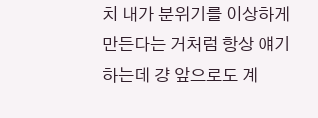치 내가 분위기를 이상하게 만든다는 거처럼 항상 얘기하는데 걍 앞으로도 계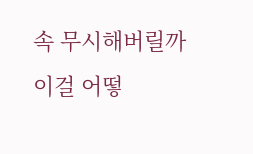속 무시해버릴까
이걸 어떻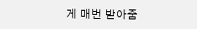게 매번 받아줌